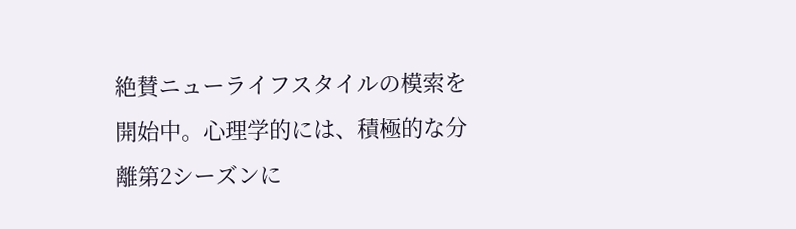絶賛ニューライフスタイルの模索を開始中。心理学的には、積極的な分離第2シーズンに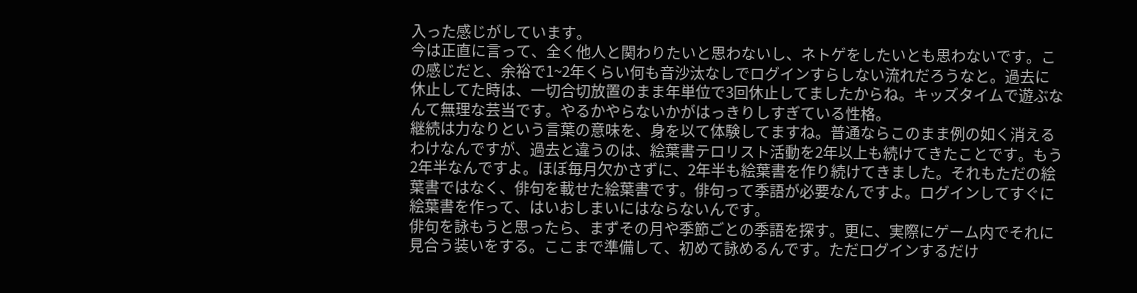入った感じがしています。
今は正直に言って、全く他人と関わりたいと思わないし、ネトゲをしたいとも思わないです。この感じだと、余裕で1~2年くらい何も音沙汰なしでログインすらしない流れだろうなと。過去に休止してた時は、一切合切放置のまま年単位で3回休止してましたからね。キッズタイムで遊ぶなんて無理な芸当です。やるかやらないかがはっきりしすぎている性格。
継続は力なりという言葉の意味を、身を以て体験してますね。普通ならこのまま例の如く消えるわけなんですが、過去と違うのは、絵葉書テロリスト活動を2年以上も続けてきたことです。もう2年半なんですよ。ほぼ毎月欠かさずに、2年半も絵葉書を作り続けてきました。それもただの絵葉書ではなく、俳句を載せた絵葉書です。俳句って季語が必要なんですよ。ログインしてすぐに絵葉書を作って、はいおしまいにはならないんです。
俳句を詠もうと思ったら、まずその月や季節ごとの季語を探す。更に、実際にゲーム内でそれに見合う装いをする。ここまで準備して、初めて詠めるんです。ただログインするだけ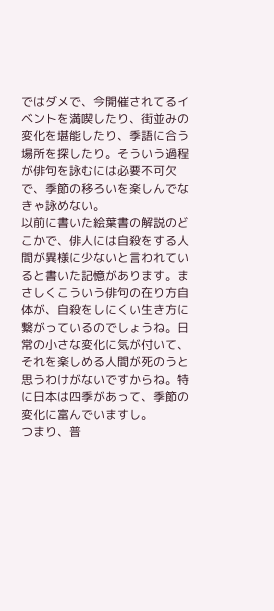ではダメで、今開催されてるイベントを満喫したり、街並みの変化を堪能したり、季語に合う場所を探したり。そういう過程が俳句を詠むには必要不可欠で、季節の移ろいを楽しんでなきゃ詠めない。
以前に書いた絵葉書の解説のどこかで、俳人には自殺をする人間が異様に少ないと言われていると書いた記憶があります。まさしくこういう俳句の在り方自体が、自殺をしにくい生き方に繋がっているのでしょうね。日常の小さな変化に気が付いて、それを楽しめる人間が死のうと思うわけがないですからね。特に日本は四季があって、季節の変化に富んでいますし。
つまり、普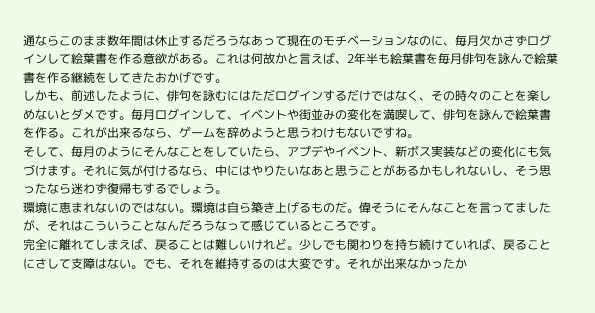通ならこのまま数年間は休止するだろうなあって現在のモチベーションなのに、毎月欠かさずログインして絵葉書を作る意欲がある。これは何故かと言えば、2年半も絵葉書を毎月俳句を詠んで絵葉書を作る継続をしてきたおかげです。
しかも、前述したように、俳句を詠むにはただログインするだけではなく、その時々のことを楽しめないとダメです。毎月ログインして、イベントや街並みの変化を満喫して、俳句を詠んで絵葉書を作る。これが出来るなら、ゲームを辞めようと思うわけもないですね。
そして、毎月のようにそんなことをしていたら、アプデやイベント、新ボス実装などの変化にも気づけます。それに気が付けるなら、中にはやりたいなあと思うことがあるかもしれないし、そう思ったなら迷わず復帰もするでしょう。
環境に恵まれないのではない。環境は自ら築き上げるものだ。偉そうにそんなことを言ってましたが、それはこういうことなんだろうなって感じているところです。
完全に離れてしまえば、戻ることは難しいけれど。少しでも関わりを持ち続けていれば、戻ることにさして支障はない。でも、それを維持するのは大変です。それが出来なかったか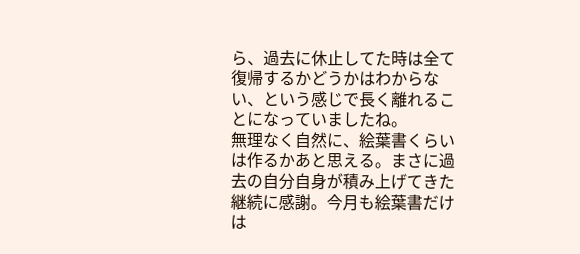ら、過去に休止してた時は全て復帰するかどうかはわからない、という感じで長く離れることになっていましたね。
無理なく自然に、絵葉書くらいは作るかあと思える。まさに過去の自分自身が積み上げてきた継続に感謝。今月も絵葉書だけは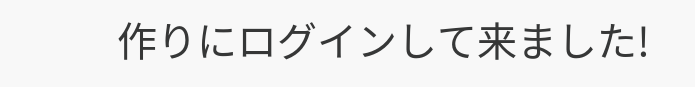作りにログインして来ました!